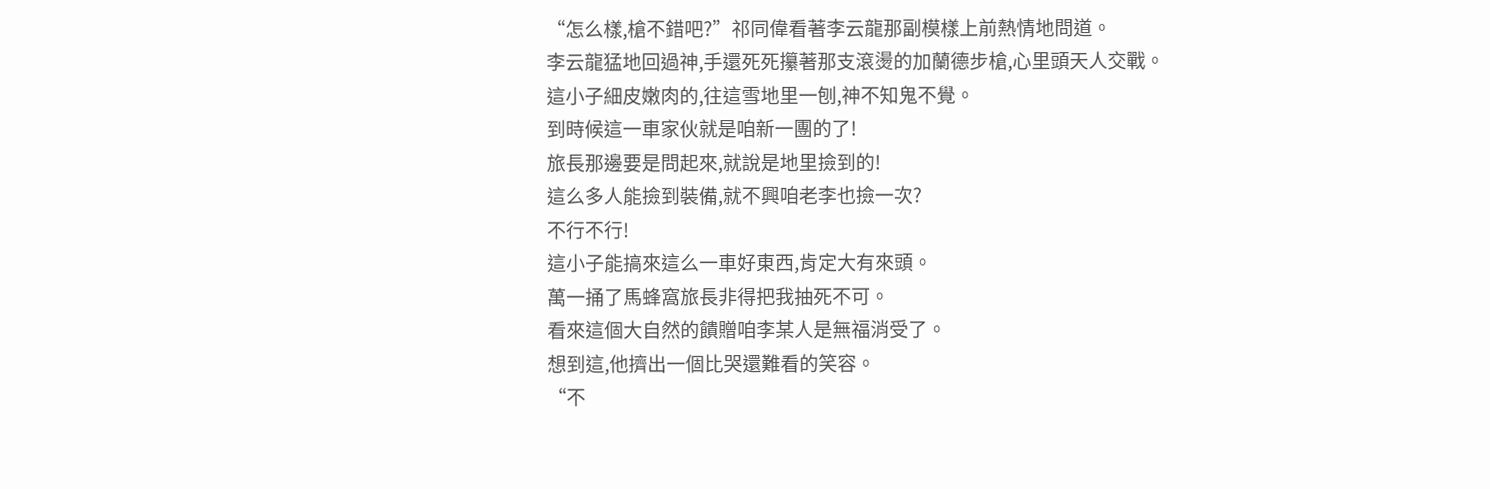“怎么樣,槍不錯吧?”祁同偉看著李云龍那副模樣上前熱情地問道。
李云龍猛地回過神,手還死死攥著那支滾燙的加蘭德步槍,心里頭天人交戰。
這小子細皮嫩肉的,往這雪地里一刨,神不知鬼不覺。
到時候這一車家伙就是咱新一團的了!
旅長那邊要是問起來,就說是地里撿到的!
這么多人能撿到裝備,就不興咱老李也撿一次?
不行不行!
這小子能搞來這么一車好東西,肯定大有來頭。
萬一捅了馬蜂窩旅長非得把我抽死不可。
看來這個大自然的饋贈咱李某人是無福消受了。
想到這,他擠出一個比哭還難看的笑容。
“不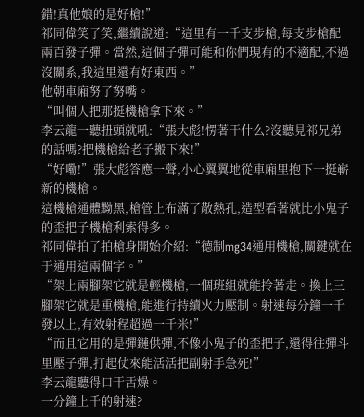錯!真他娘的是好槍!”
祁同偉笑了笑,繼續說道:“這里有一千支步槍,每支步槍配兩百發子彈。當然,這個子彈可能和你們現有的不適配,不過沒關系,我這里還有好東西。”
他朝車廂努了努嘴。
“叫個人把那挺機槍拿下來。”
李云龍一聽扭頭就吼:“張大彪!愣著干什么?沒聽見祁兄弟的話嗎?把機槍給老子搬下來!”
“好嘞!”張大彪答應一聲,小心翼翼地從車廂里抱下一挺嶄新的機槍。
這機槍通體黝黑,槍管上布滿了散熱孔,造型看著就比小鬼子的歪把子機槍利索得多。
祁同偉拍了拍槍身開始介紹:“德制mg34通用機槍,關鍵就在于通用這兩個字。”
“架上兩腳架它就是輕機槍,一個班組就能拎著走。換上三腳架它就是重機槍,能進行持續火力壓制。射速每分鐘一千發以上,有效射程超過一千米!”
“而且它用的是彈鏈供彈,不像小鬼子的歪把子,還得往彈斗里壓子彈,打起仗來能活活把副射手急死!”
李云龍聽得口干舌燥。
一分鐘上千的射速?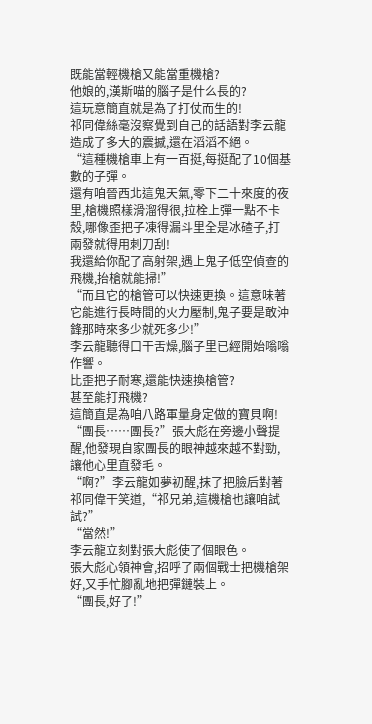既能當輕機槍又能當重機槍?
他娘的,漢斯喵的腦子是什么長的?
這玩意簡直就是為了打仗而生的!
祁同偉絲毫沒察覺到自己的話語對李云龍造成了多大的震撼,還在滔滔不絕。
“這種機槍車上有一百挺,每挺配了10個基數的子彈。
還有咱晉西北這鬼天氣,零下二十來度的夜里,槍機照樣滑溜得很,拉栓上彈一點不卡殼,哪像歪把子凍得漏斗里全是冰碴子,打兩發就得用刺刀刮!
我還給你配了高射架,遇上鬼子低空偵查的飛機,抬槍就能掃!”
“而且它的槍管可以快速更換。這意味著它能進行長時間的火力壓制,鬼子要是敢沖鋒那時來多少就死多少!”
李云龍聽得口干舌燥,腦子里已經開始嗡嗡作響。
比歪把子耐寒,還能快速換槍管?
甚至能打飛機?
這簡直是為咱八路軍量身定做的寶貝啊!
“團長……團長?”張大彪在旁邊小聲提醒,他發現自家團長的眼神越來越不對勁,讓他心里直發毛。
“啊?”李云龍如夢初醒,抹了把臉后對著祁同偉干笑道,“祁兄弟,這機槍也讓咱試試?”
“當然!”
李云龍立刻對張大彪使了個眼色。
張大彪心領神會,招呼了兩個戰士把機槍架好,又手忙腳亂地把彈鏈裝上。
“團長,好了!”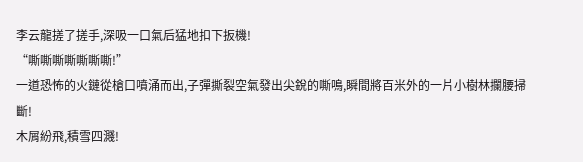李云龍搓了搓手,深吸一口氣后猛地扣下扳機!
“嘶嘶嘶嘶嘶嘶嘶!”
一道恐怖的火鏈從槍口噴涌而出,子彈撕裂空氣發出尖銳的嘶鳴,瞬間將百米外的一片小樹林攔腰掃斷!
木屑紛飛,積雪四濺!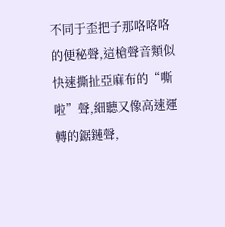不同于歪把子那咯咯咯的便秘聲,這槍聲音類似快速撕扯亞麻布的“嘶啦”聲,細聽又像高速運轉的鋸鏈聲,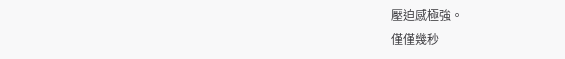壓迫感極強。
僅僅幾秒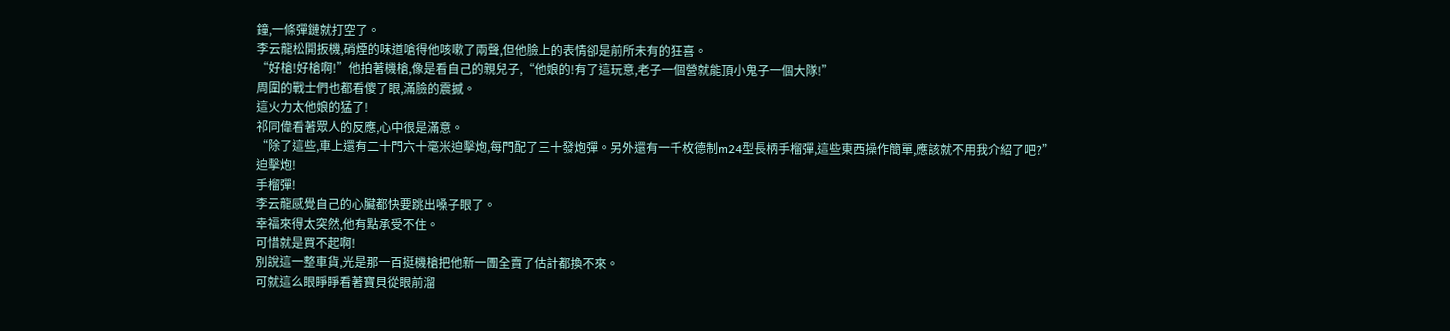鐘,一條彈鏈就打空了。
李云龍松開扳機,硝煙的味道嗆得他咳嗽了兩聲,但他臉上的表情卻是前所未有的狂喜。
“好槍!好槍啊!”他拍著機槍,像是看自己的親兒子,“他娘的!有了這玩意,老子一個營就能頂小鬼子一個大隊!”
周圍的戰士們也都看傻了眼,滿臉的震撼。
這火力太他娘的猛了!
祁同偉看著眾人的反應,心中很是滿意。
“除了這些,車上還有二十門六十毫米迫擊炮,每門配了三十發炮彈。另外還有一千枚德制m24型長柄手榴彈,這些東西操作簡單,應該就不用我介紹了吧?”
迫擊炮!
手榴彈!
李云龍感覺自己的心臟都快要跳出嗓子眼了。
幸福來得太突然,他有點承受不住。
可惜就是買不起啊!
別說這一整車貨,光是那一百挺機槍把他新一團全賣了估計都換不來。
可就這么眼睜睜看著寶貝從眼前溜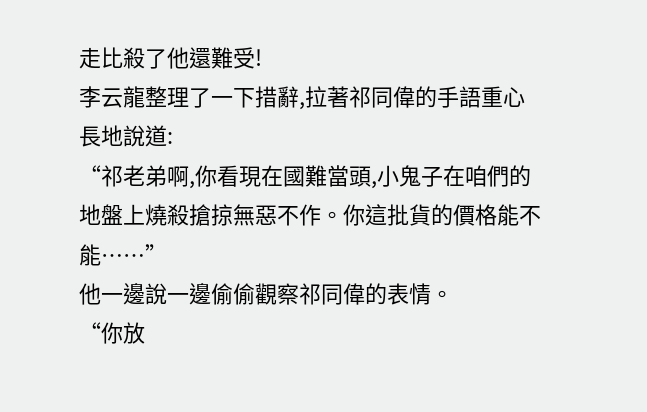走比殺了他還難受!
李云龍整理了一下措辭,拉著祁同偉的手語重心長地說道:
“祁老弟啊,你看現在國難當頭,小鬼子在咱們的地盤上燒殺搶掠無惡不作。你這批貨的價格能不能……”
他一邊說一邊偷偷觀察祁同偉的表情。
“你放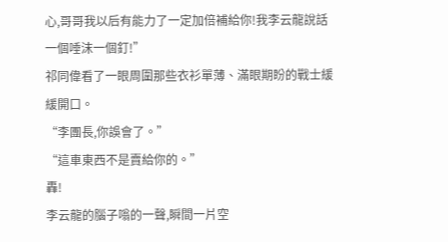心,哥哥我以后有能力了一定加倍補給你!我李云龍說話一個唾沫一個釘!”
祁同偉看了一眼周圍那些衣衫單薄、滿眼期盼的戰士緩緩開口。
“李團長,你誤會了。”
“這車東西不是賣給你的。”
轟!
李云龍的腦子嗡的一聲,瞬間一片空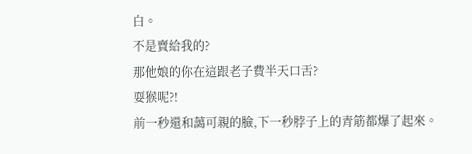白。
不是賣給我的?
那他娘的你在這跟老子費半天口舌?
耍猴呢?!
前一秒還和藹可親的臉,下一秒脖子上的青筋都爆了起來。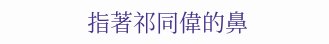指著祁同偉的鼻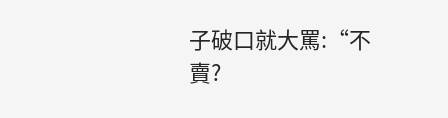子破口就大罵:“不賣?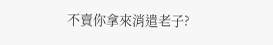不賣你拿來消遣老子?